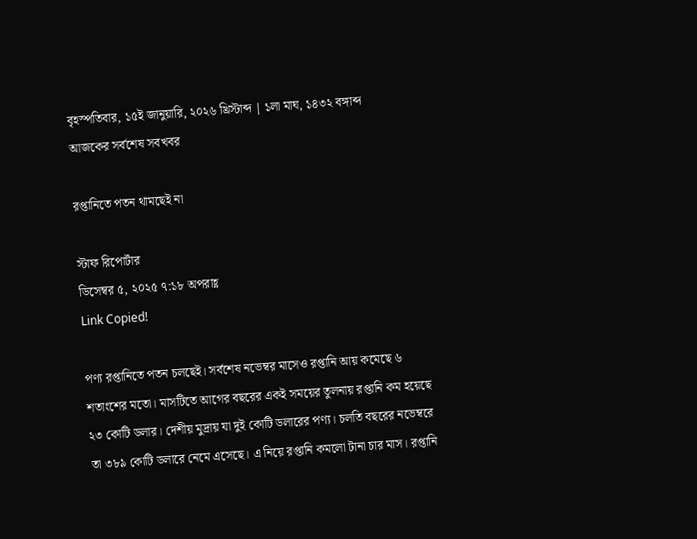বৃহস্পতিবার, ১৫ই জানুয়ারি, ২০২৬ খ্রিস্টাব্দ | ১লা মাঘ, ১৪৩২ বঙ্গাব্দ
আজকের সর্বশেষ সবখবর

রপ্তানিতে পতন থামছেই না

স্টাফ রিপোর্টার
ডিসেম্বর ৫, ২০২৫ ৭:১৮ অপরাহ্ণ
Link Copied!

পণ্য রপ্তানিতে পতন চলছেই। সর্বশেষ নভেম্বর মাসেও রপ্তানি আয় কমেছে ৬ শতাংশের মতো। মাসটিতে আগের বছরের একই সময়ের তুলনায় রপ্তানি কম হয়েছে ২৩ কোটি ডলার। দেশীয় মুদ্রায় যা দুই কোটি ডলারের পণ্য। চলতি বছরের নভেম্বরে তা ৩৮৯ কোটি ডলারে নেমে এসেছে। এ নিয়ে রপ্তানি কমলো টানা চার মাস। রপ্তানি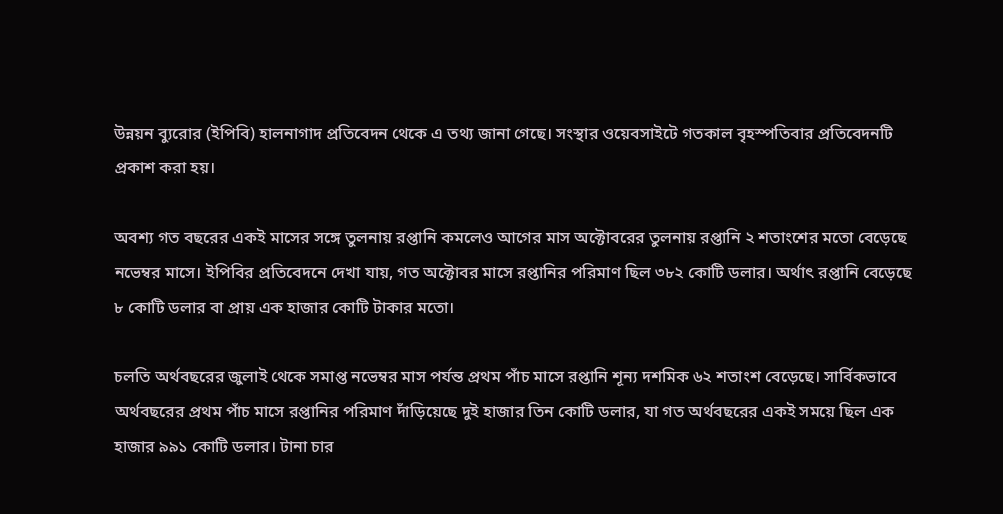উন্নয়ন ব্যুরোর (ইপিবি) হালনাগাদ প্রতিবেদন থেকে এ তথ্য জানা গেছে। সংস্থার ওয়েবসাইটে গতকাল বৃহস্পতিবার প্রতিবেদনটি প্রকাশ করা হয়।

অবশ্য গত বছরের একই মাসের সঙ্গে তুলনায় রপ্তানি কমলেও আগের মাস অক্টোবরের তুলনায় রপ্তানি ২ শতাংশের মতো বেড়েছে নভেম্বর মাসে। ইপিবির প্রতিবেদনে দেখা যায়, গত অক্টোবর মাসে রপ্তানির পরিমাণ ছিল ৩৮২ কোটি ডলার। অর্থাৎ রপ্তানি বেড়েছে ৮ কোটি ডলার বা প্রায় এক হাজার কোটি টাকার মতো।

চলতি অর্থবছরের জুলাই থেকে সমাপ্ত নভেম্বর মাস পর্যন্ত প্রথম পাঁচ মাসে রপ্তানি শূন্য দশমিক ৬২ শতাংশ বেড়েছে। সার্বিকভাবে অর্থবছরের প্রথম পাঁচ মাসে রপ্তানির পরিমাণ দাঁড়িয়েছে দুই হাজার তিন কোটি ডলার, যা গত অর্থবছরের একই সময়ে ছিল এক হাজার ৯৯১ কোটি ডলার। টানা চার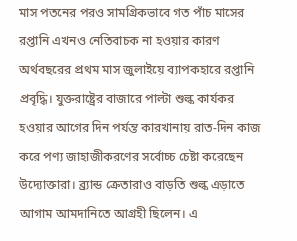মাস পতনের পরও সামগ্রিকভাবে গত পাঁচ মাসের রপ্তানি এখনও নেতিবাচক না হওয়ার কারণ অর্থবছরের প্রথম মাস জুলাইয়ে ব্যাপকহারে রপ্তানি প্রবৃদ্ধি। যুক্তরাষ্ট্রের বাজারে পাল্টা শুল্ক কার্যকর হওয়ার আগের দিন পর্যন্ত কারখানায় রাত-দিন কাজ করে পণ্য জাহাজীকরণের সর্বোচ্চ চেষ্টা করেছেন উদ্যোক্তারা। ব্র্যান্ড ক্রেতারাও বাড়তি শুল্ক এড়াতে আগাম আমদানিতে আগ্রহী ছিলেন। এ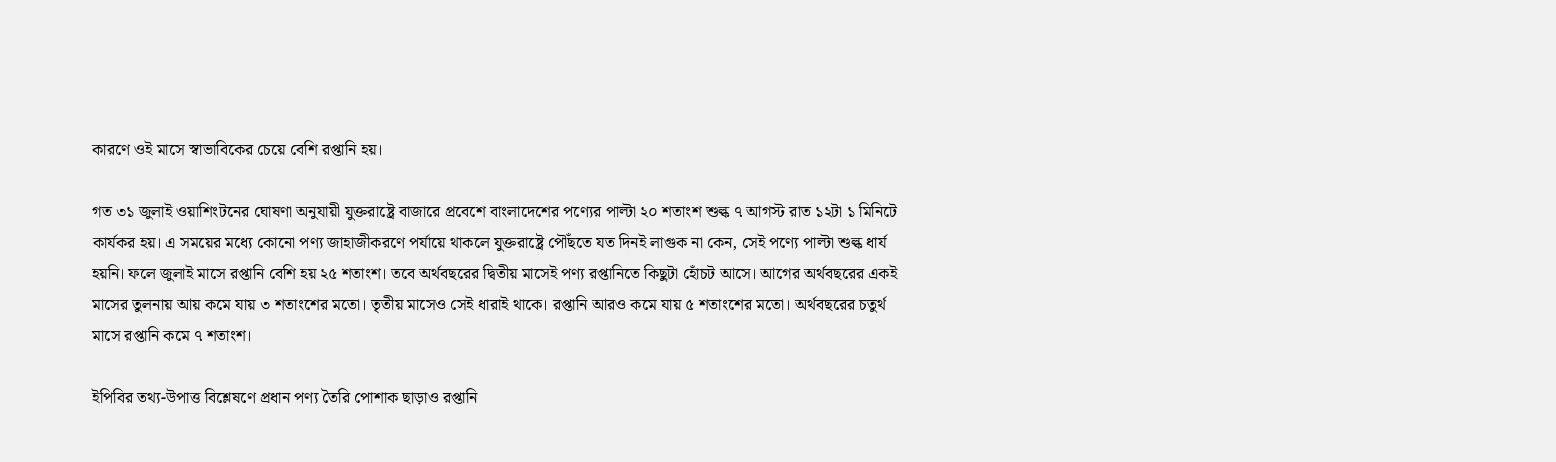কারণে ওই মাসে স্বাভাবিকের চেয়ে বেশি রপ্তানি হয়।

গত ৩১ জুলাই ওয়াশিংটনের ঘোষণা অনুযায়ী যুক্তরাষ্ট্রে বাজারে প্রবেশে বাংলাদেশের পণ্যের পাল্টা ২০ শতাংশ শুল্ক ৭ আগস্ট রাত ১২টা ১ মিনিটে কার্যকর হয়। এ সময়ের মধ্যে কোনো পণ্য জাহাজীকরণে পর্যায়ে থাকলে যুক্তরাষ্ট্রে পৌঁছতে যত দিনই লাগুক না কেন, সেই পণ্যে পাল্টা শুল্ক ধার্য হয়নি। ফলে জুলাই মাসে রপ্তানি বেশি হয় ২৫ শতাংশ। তবে অর্থবছরের দ্বিতীয় মাসেই পণ্য রপ্তানিতে কিছুটা হোঁচট আসে। আগের অর্থবছরের একই মাসের তুলনায় আয় কমে যায় ৩ শতাংশের মতো। তৃতীয় মাসেও সেই ধারাই থাকে। রপ্তানি আরও কমে যায় ৫ শতাংশের মতো। অর্থবছরের চতুর্থ মাসে রপ্তানি কমে ৭ শতাংশ।

ইপিবির তথ্য-উপাত্ত বিশ্লেষণে প্রধান পণ্য তৈরি পোশাক ছাড়াও রপ্তানি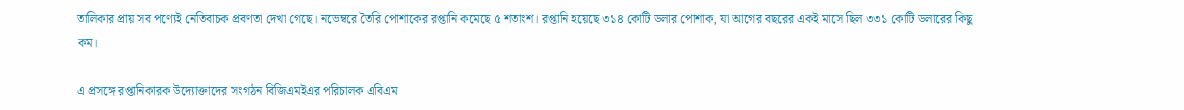তালিকার প্রায় সব পণ্যেই নেতিবাচক প্রবণতা দেখা গেছে। নভেম্বরে তৈরি পোশাকের রপ্তানি কমেছে ৫ শতাংশ। রপ্তানি হয়েছে ৩১৪ কোটি ডলার পোশাক, যা আগের বছরের একই মাসে ছিল ৩৩১ কোটি ডলারের কিছু কম।

এ প্রসঙ্গে রপ্তানিকারক উদ্যোক্তাদের সংগঠন বিজিএমইএর পরিচালক এবিএম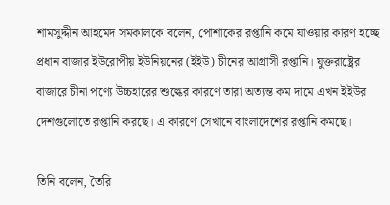শামসুদ্দীন আহমেদ সমকালকে বলেন, পোশাকের রপ্তানি কমে যাওয়ার কারণ হচ্ছে প্রধান বাজার ইউরোপীয় ইউনিয়নের (ইইউ) চীনের আগ্রাসী রপ্তানি। যুক্তরাষ্ট্রের বাজারে চীনা পণ্যে উচ্চহারের শুল্কের কারণে তারা অত্যন্ত কম দামে এখন ইইউর দেশগুলোতে রপ্তানি করছে। এ কারণে সেখানে বাংলাদেশের রপ্তানি কমছে।

তিনি বলেন, তৈরি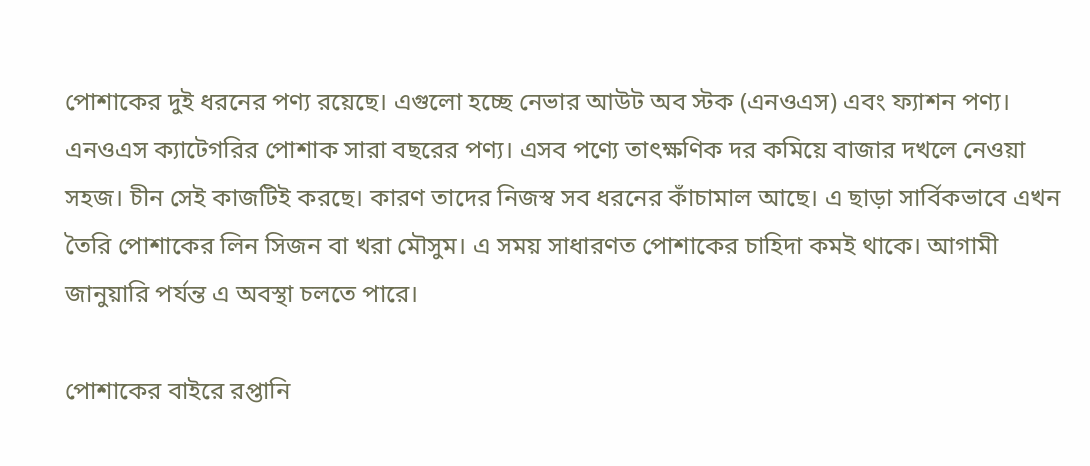পোশাকের দুই ধরনের পণ্য রয়েছে। এগুলো হচ্ছে নেভার আউট অব স্টক (এনওএস) এবং ফ্যাশন পণ্য। এনওএস ক্যাটেগরির পোশাক সারা বছরের পণ্য। এসব পণ্যে তাৎক্ষণিক দর কমিয়ে বাজার দখলে নেওয়া সহজ। চীন সেই কাজটিই করছে। কারণ তাদের নিজস্ব সব ধরনের কাঁচামাল আছে। এ ছাড়া সার্বিকভাবে এখন তৈরি পোশাকের লিন সিজন বা খরা মৌসুম। এ সময় সাধারণত পোশাকের চাহিদা কমই থাকে। আগামী জানুয়ারি পর্যন্ত এ অবস্থা চলতে পারে।

পোশাকের বাইরে রপ্তানি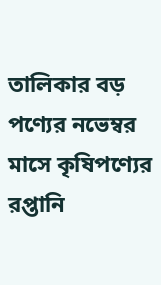তালিকার বড় পণ্যের নভেম্বর মাসে কৃষিপণ্যের রপ্তানি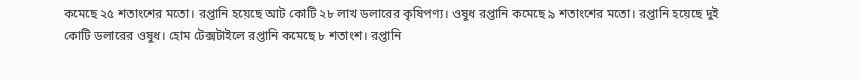কমেছে ২৫ শতাংশের মতো। রপ্তানি হয়েছে আট কোটি ২৮ লাখ ডলারের কৃষিপণ্য। ওষুধ রপ্তানি কমেছে ৯ শতাংশের মতো। রপ্তানি হয়েছে দুই কোটি ডলারের ওষুধ। হোম টেক্সটাইলে রপ্তানি কমেছে ৮ শতাংশ। রপ্তানি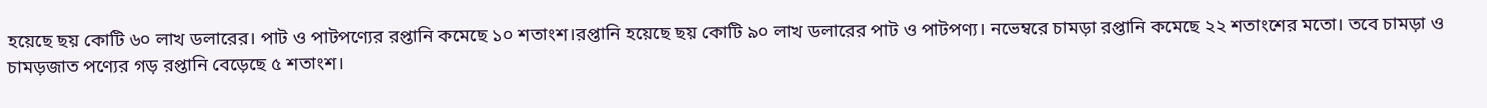হয়েছে ছয় কোটি ৬০ লাখ ডলারের। পাট ও পাটপণ্যের রপ্তানি কমেছে ১০ শতাংশ।রপ্তানি হয়েছে ছয় কোটি ৯০ লাখ ডলারের পাট ও পাটপণ্য। নভেম্বরে চামড়া রপ্তানি কমেছে ২২ শতাংশের মতো। তবে চামড়া ও চামড়জাত পণ্যের গড় রপ্তানি বেড়েছে ৫ শতাংশ।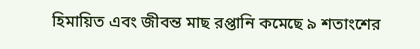হিমায়িত এবং জীবন্ত মাছ রপ্তানি কমেছে ৯ শতাংশের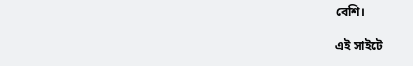বেশি।

এই সাইটে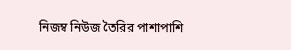নিজম্ব নিউজ তৈরির পাশাপাশি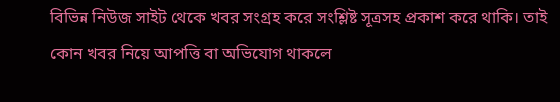বিভিন্ন নিউজ সাইট থেকে খবর সংগ্রহ করে সংশ্লিষ্ট সূত্রসহ প্রকাশ করে থাকি। তাই কোন খবর নিয়ে আপত্তি বা অভিযোগ থাকলে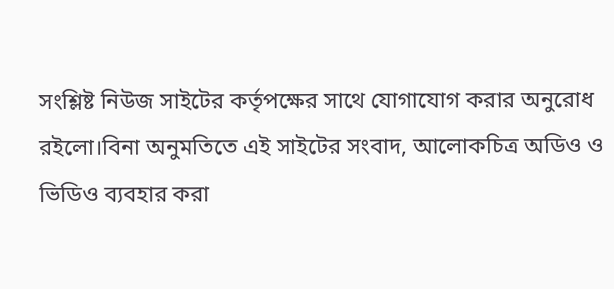সংশ্লিষ্ট নিউজ সাইটের কর্তৃপক্ষের সাথে যোগাযোগ করার অনুরোধ রইলো।বিনা অনুমতিতে এই সাইটের সংবাদ, আলোকচিত্র অডিও ও ভিডিও ব্যবহার করা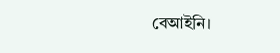বেআইনি।